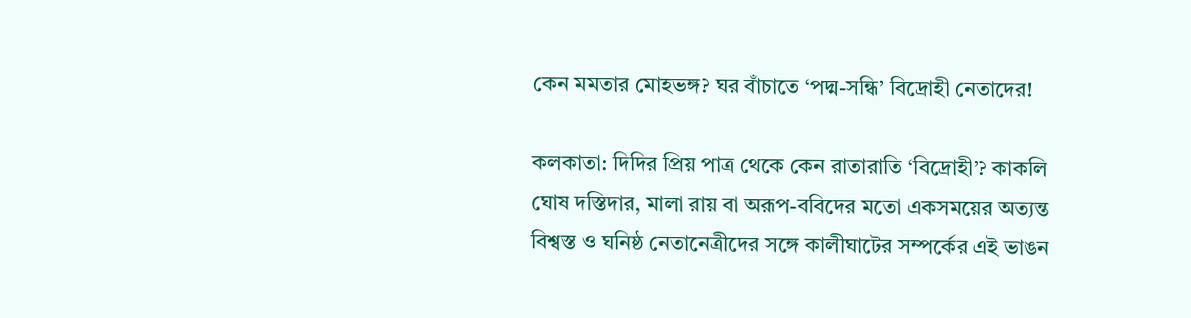কেন মমতার মোহভঙ্গ? ঘর বাঁচাতে ‘পদ্ম-সন্ধি’ বিদ্রোহী নেতাদের!

কলকাতা: দিদির প্রিয় পাত্র থেকে কেন রাতারাতি ‘বিদ্রোহী’? কাকলি ঘোষ দস্তিদার, মালা রায় বা অরূপ-ববিদের মতো একসময়ের অত্যন্ত বিশ্বস্ত ও ঘনিষ্ঠ নেতানেত্রীদের সঙ্গে কালীঘাটের সম্পর্কের এই ভাঙন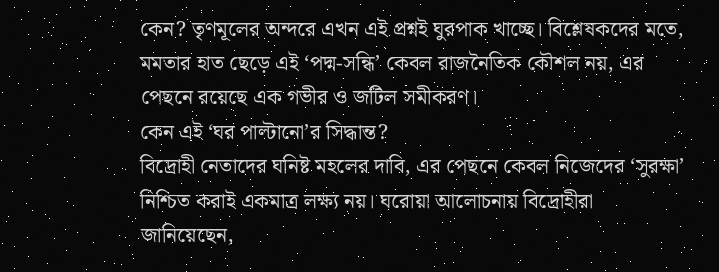কেন? তৃণমূলের অন্দরে এখন এই প্রশ্নই ঘুরপাক খাচ্ছে। বিশ্লেষকদের মতে, মমতার হাত ছেড়ে এই ‘পদ্ম-সন্ধি’ কেবল রাজনৈতিক কৌশল নয়, এর পেছনে রয়েছে এক গভীর ও জটিল সমীকরণ।
কেন এই ‘ঘর পাল্টানো’র সিদ্ধান্ত?
বিদ্রোহী নেতাদের ঘনিষ্ট মহলের দাবি, এর পেছনে কেবল নিজেদের ‘সুরক্ষা’ নিশ্চিত করাই একমাত্র লক্ষ্য নয়। ঘরোয়া আলোচনায় বিদ্রোহীরা জানিয়েছেন,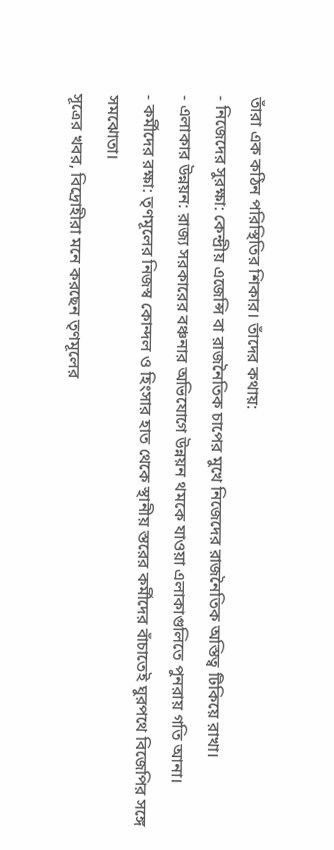তাঁরা এক কঠিন পরিস্থিতির শিকার। তাঁদের কথায়:
- নিজেদের সুরক্ষা: কেন্দ্রীয় এজেন্সি বা রাজনৈতিক চাপের মুখে নিজেদের রাজনৈতিক অস্তিত্ব টিকিয়ে রাখা।
- এলাকার উন্নয়ন: রাজ্য সরকারের বঞ্চনার অভিযোগে উন্নয়ন থমকে যাওয়া এলাকাগুলিতে পুনরায় গতি আনা।
- কর্মীদের রক্ষা: তৃণমূলের নিজস্ব কোন্দল ও হিংসার হাত থেকে স্থানীয় স্তরের কর্মীদের বাঁচাতেই ঘুরপথে বিজেপির সঙ্গে সমঝোতা।
সূত্রের খবর, বিদ্রোহীরা মনে করছেন তৃণমূলের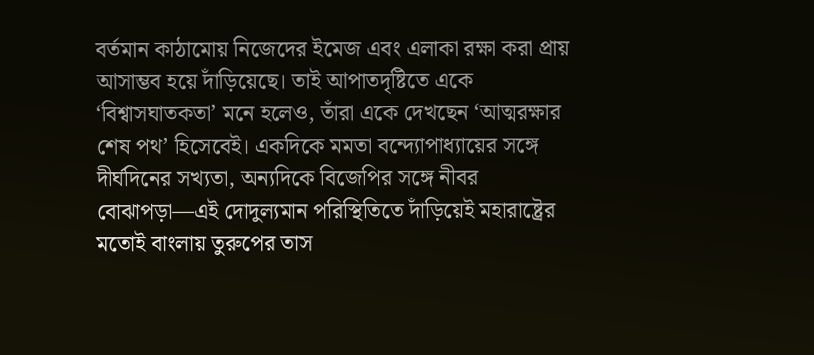বর্তমান কাঠামোয় নিজেদের ইমেজ এবং এলাকা রক্ষা করা প্রায় আসাম্ভব হয়ে দাঁড়িয়েছে। তাই আপাতদৃষ্টিতে একে ‘বিশ্বাসঘাতকতা’ মনে হলেও, তাঁরা একে দেখছেন ‘আত্মরক্ষার শেষ পথ’ হিসেবেই। একদিকে মমতা বন্দ্যোপাধ্যায়ের সঙ্গে দীর্ঘদিনের সখ্যতা, অন্যদিকে বিজেপির সঙ্গে নীবর বোঝাপড়া—এই দোদুল্যমান পরিস্থিতিতে দাঁড়িয়েই মহারাষ্ট্রের মতোই বাংলায় তুরুপের তাস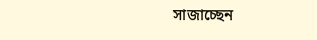সাজাচ্ছেন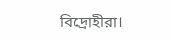বিদ্রোহীরা।